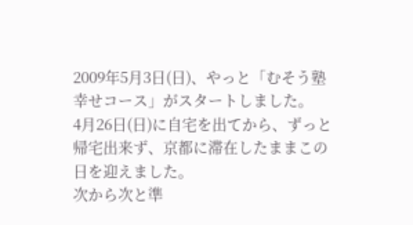2009年5月3日(日)、やっと「むそう塾 幸せコース」がスタートしました。
4月26日(日)に自宅を出てから、ずっと帰宅出来ず、京都に滞在したままこの日を迎えました。
次から次と準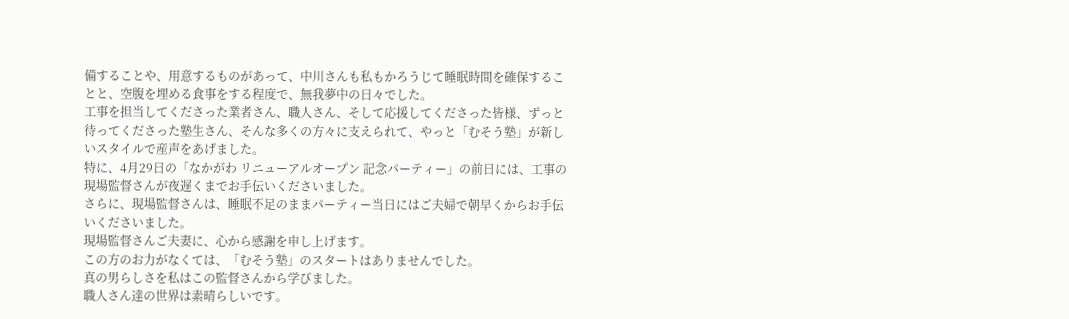備することや、用意するものがあって、中川さんも私もかろうじて睡眠時間を確保することと、空腹を埋める食事をする程度で、無我夢中の日々でした。
工事を担当してくださった業者さん、職人さん、そして応援してくださった皆様、ずっと待ってくださった塾生さん、そんな多くの方々に支えられて、やっと「むそう塾」が新しいスタイルで産声をあげました。
特に、4月29日の「なかがわ リニューアルオープン 記念パーティー」の前日には、工事の現場監督さんが夜遅くまでお手伝いくださいました。
さらに、現場監督さんは、睡眠不足のままパーティー当日にはご夫婦で朝早くからお手伝いくださいました。
現場監督さんご夫妻に、心から感謝を申し上げます。
この方のお力がなくては、「むそう塾」のスタートはありませんでした。
真の男らしさを私はこの監督さんから学びました。
職人さん達の世界は素晴らしいです。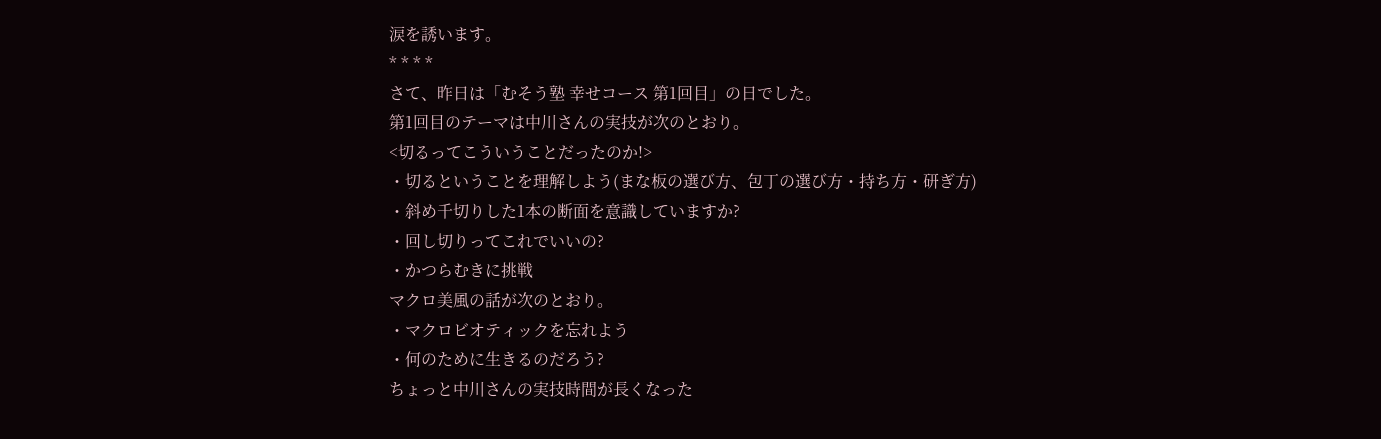涙を誘います。
* * * *
さて、昨日は「むそう塾 幸せコース 第1回目」の日でした。
第1回目のテーマは中川さんの実技が次のとおり。
<切るってこういうことだったのか!>
・切るということを理解しよう(まな板の選び方、包丁の選び方・持ち方・研ぎ方)
・斜め千切りした1本の断面を意識していますか?
・回し切りってこれでいいの?
・かつらむきに挑戦
マクロ美風の話が次のとおり。
・マクロビオティックを忘れよう
・何のために生きるのだろう?
ちょっと中川さんの実技時間が長くなった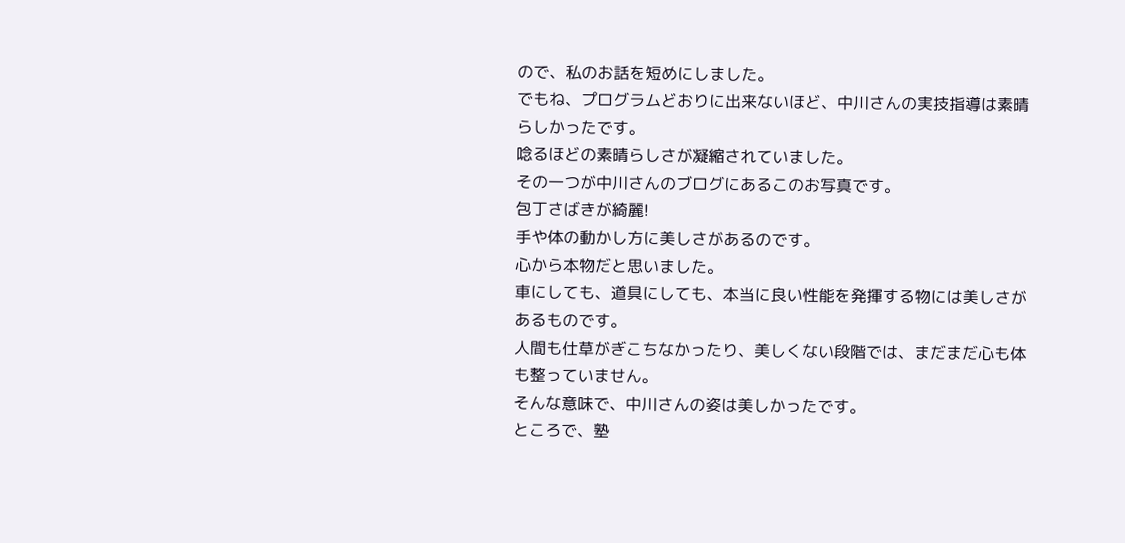ので、私のお話を短めにしました。
でもね、プログラムどおりに出来ないほど、中川さんの実技指導は素晴らしかったです。
唸るほどの素晴らしさが凝縮されていました。
その一つが中川さんのブログにあるこのお写真です。
包丁さばきが綺麗!
手や体の動かし方に美しさがあるのです。
心から本物だと思いました。
車にしても、道具にしても、本当に良い性能を発揮する物には美しさがあるものです。
人間も仕草がぎこちなかったり、美しくない段階では、まだまだ心も体も整っていません。
そんな意味で、中川さんの姿は美しかったです。
ところで、塾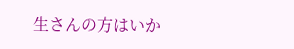生さんの方はいか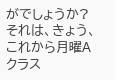がでしょうか?
それは、きょう、これから月曜Aクラス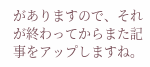がありますので、それが終わってからまた記事をアップしますね。